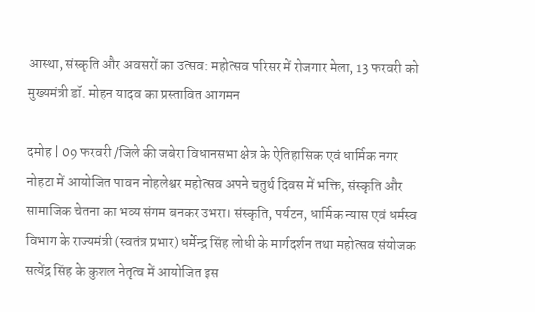आस्था, संस्कृति और अवसरों का उत्सव: महोत्सव परिसर में रोजगार मेला, 13 फरवरी को मुख्यमंत्री डॉ. मोहन यादव का प्रस्तावित आगमन

दमोह | 09 फरवरी /जिले की जबेरा विधानसभा क्षेत्र के ऐतिहासिक एवं धार्मिक नगर नोहटा में आयोजित पावन नोहलेश्वर महोत्सव अपने चतुर्थ दिवस में भक्ति, संस्कृति और सामाजिक चेतना का भव्य संगम बनकर उभरा। संस्कृति, पर्यटन, धार्मिक न्यास एवं धर्मस्व विभाग के राज्यमंत्री (स्वतंत्र प्रभार) धर्मेन्द्र सिंह लोधी के मार्गदर्शन तथा महोत्सव संयोजक सत्येंद्र सिंह के कुशल नेतृत्व में आयोजित इस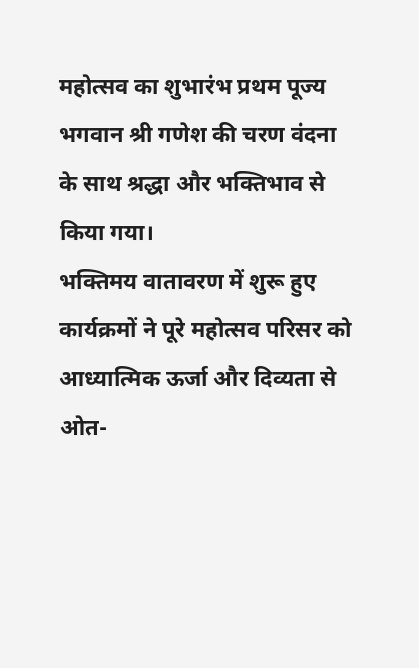महोत्सव का शुभारंभ प्रथम पूज्य भगवान श्री गणेश की चरण वंदना के साथ श्रद्धा और भक्तिभाव से किया गया।
भक्तिमय वातावरण में शुरू हुए कार्यक्रमों ने पूरे महोत्सव परिसर को आध्यात्मिक ऊर्जा और दिव्यता से ओत-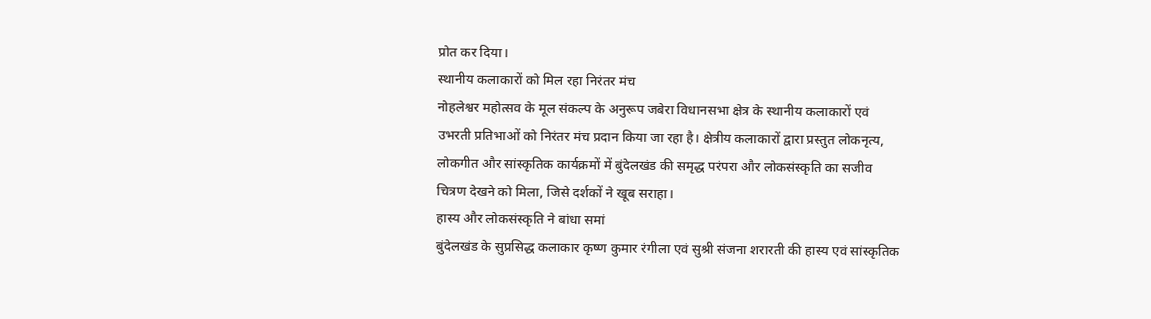प्रोत कर दिया।
स्थानीय कलाकारों को मिल रहा निरंतर मंच
नोहलेश्वर महोत्सव के मूल संकल्प के अनुरूप जबेरा विधानसभा क्षेत्र के स्थानीय कलाकारों एवं उभरती प्रतिभाओं को निरंतर मंच प्रदान किया जा रहा है। क्षेत्रीय कलाकारों द्वारा प्रस्तुत लोकनृत्य, लोकगीत और सांस्कृतिक कार्यक्रमों में बुंदेलखंड की समृद्ध परंपरा और लोकसंस्कृति का सजीव चित्रण देखने को मिला, जिसे दर्शकों ने खूब सराहा।
हास्य और लोकसंस्कृति ने बांधा समां
बुंदेलखंड के सुप्रसिद्ध कलाकार कृष्ण कुमार रंगीला एवं सुश्री संजना शरारती की हास्य एवं सांस्कृतिक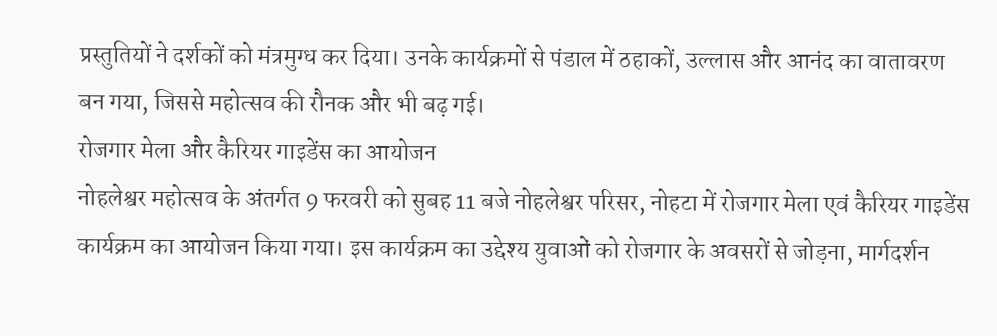प्रस्तुतियों ने दर्शकों को मंत्रमुग्ध कर दिया। उनके कार्यक्रमों से पंडाल में ठहाकों, उल्लास और आनंद का वातावरण बन गया, जिससे महोत्सव की रौनक और भी बढ़ गई।
रोजगार मेला और कैरियर गाइडेंस का आयोजन
नोहलेश्वर महोत्सव के अंतर्गत 9 फरवरी को सुबह 11 बजे नोहलेश्वर परिसर, नोहटा में रोजगार मेला एवं कैरियर गाइडेंस कार्यक्रम का आयोजन किया गया। इस कार्यक्रम का उद्देश्य युवाओं को रोजगार के अवसरों से जोड़ना, मार्गदर्शन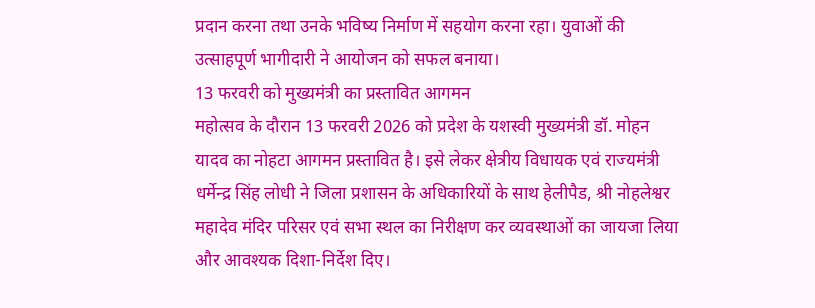प्रदान करना तथा उनके भविष्य निर्माण में सहयोग करना रहा। युवाओं की उत्साहपूर्ण भागीदारी ने आयोजन को सफल बनाया।
13 फरवरी को मुख्यमंत्री का प्रस्तावित आगमन
महोत्सव के दौरान 13 फरवरी 2026 को प्रदेश के यशस्वी मुख्यमंत्री डॉ. मोहन यादव का नोहटा आगमन प्रस्तावित है। इसे लेकर क्षेत्रीय विधायक एवं राज्यमंत्री धर्मेन्द्र सिंह लोधी ने जिला प्रशासन के अधिकारियों के साथ हेलीपैड, श्री नोहलेश्वर महादेव मंदिर परिसर एवं सभा स्थल का निरीक्षण कर व्यवस्थाओं का जायजा लिया और आवश्यक दिशा-निर्देश दिए।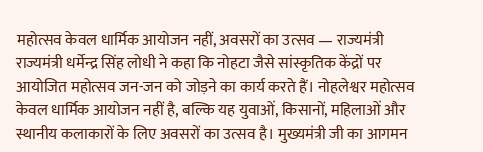महोत्सव केवल धार्मिक आयोजन नहीं, अवसरों का उत्सव — राज्यमंत्री
राज्यमंत्री धर्मेन्द्र सिंह लोधी ने कहा कि नोहटा जैसे सांस्कृतिक केंद्रों पर आयोजित महोत्सव जन-जन को जोड़ने का कार्य करते हैं। नोहलेश्वर महोत्सव केवल धार्मिक आयोजन नहीं है, बल्कि यह युवाओं, किसानों, महिलाओं और स्थानीय कलाकारों के लिए अवसरों का उत्सव है। मुख्यमंत्री जी का आगमन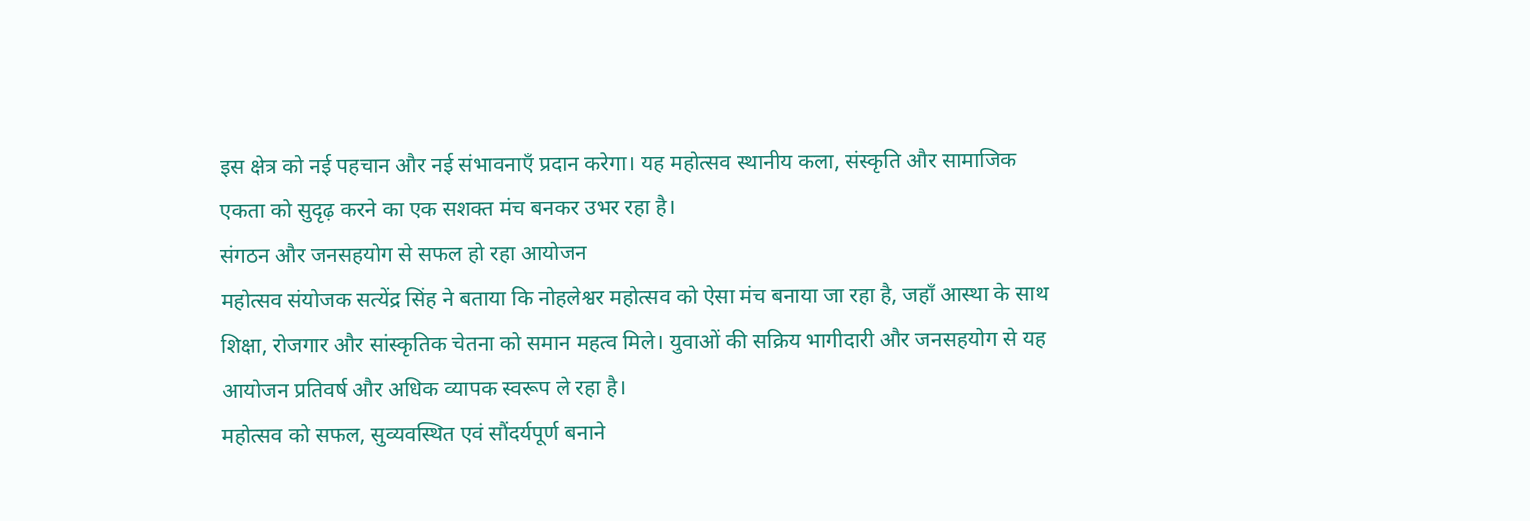इस क्षेत्र को नई पहचान और नई संभावनाएँ प्रदान करेगा। यह महोत्सव स्थानीय कला, संस्कृति और सामाजिक एकता को सुदृढ़ करने का एक सशक्त मंच बनकर उभर रहा है।
संगठन और जनसहयोग से सफल हो रहा आयोजन
महोत्सव संयोजक सत्येंद्र सिंह ने बताया कि नोहलेश्वर महोत्सव को ऐसा मंच बनाया जा रहा है, जहाँ आस्था के साथ शिक्षा, रोजगार और सांस्कृतिक चेतना को समान महत्व मिले। युवाओं की सक्रिय भागीदारी और जनसहयोग से यह आयोजन प्रतिवर्ष और अधिक व्यापक स्वरूप ले रहा है।
महोत्सव को सफल, सुव्यवस्थित एवं सौंदर्यपूर्ण बनाने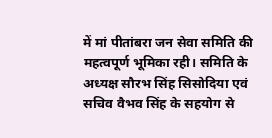में मां पीतांबरा जन सेवा समिति की महत्वपूर्ण भूमिका रही। समिति के अध्यक्ष सौरभ सिंह सिसोदिया एवं सचिव वैभव सिंह के सहयोग से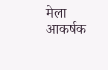मेला आकर्षक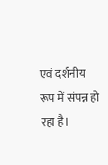एवं दर्शनीय रूप में संपन्न हो रहा है।